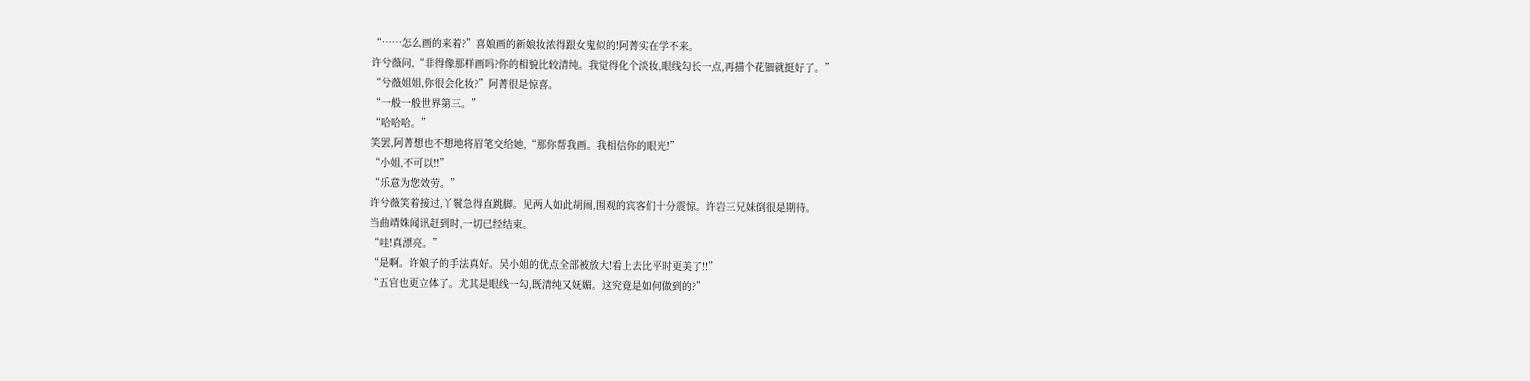“……怎么画的来着?”喜娘画的新娘妆浓得跟女鬼似的!阿菁实在学不来。
许兮薇问,“非得像那样画吗?你的相貌比较清纯。我觉得化个淡妆,眼线勾长一点,再描个花钿就挺好了。”
“兮薇姐姐,你很会化妆?”阿菁很是惊喜。
“一般一般世界第三。”
“哈哈哈。”
笑罢,阿菁想也不想地将眉笔交给她,“那你帮我画。我相信你的眼光!”
“小姐,不可以!!”
“乐意为您效劳。”
许兮薇笑着接过,丫鬟急得直跳脚。见两人如此胡闹,围观的宾客们十分震惊。许岩三兄妹倒很是期待。
当曲靖姝闻讯赶到时,一切已经结束。
“哇!真漂亮。”
“是啊。许娘子的手法真好。吴小姐的优点全部被放大!看上去比平时更美了!!”
“五官也更立体了。尤其是眼线一勾,既清纯又妩媚。这究竟是如何做到的?”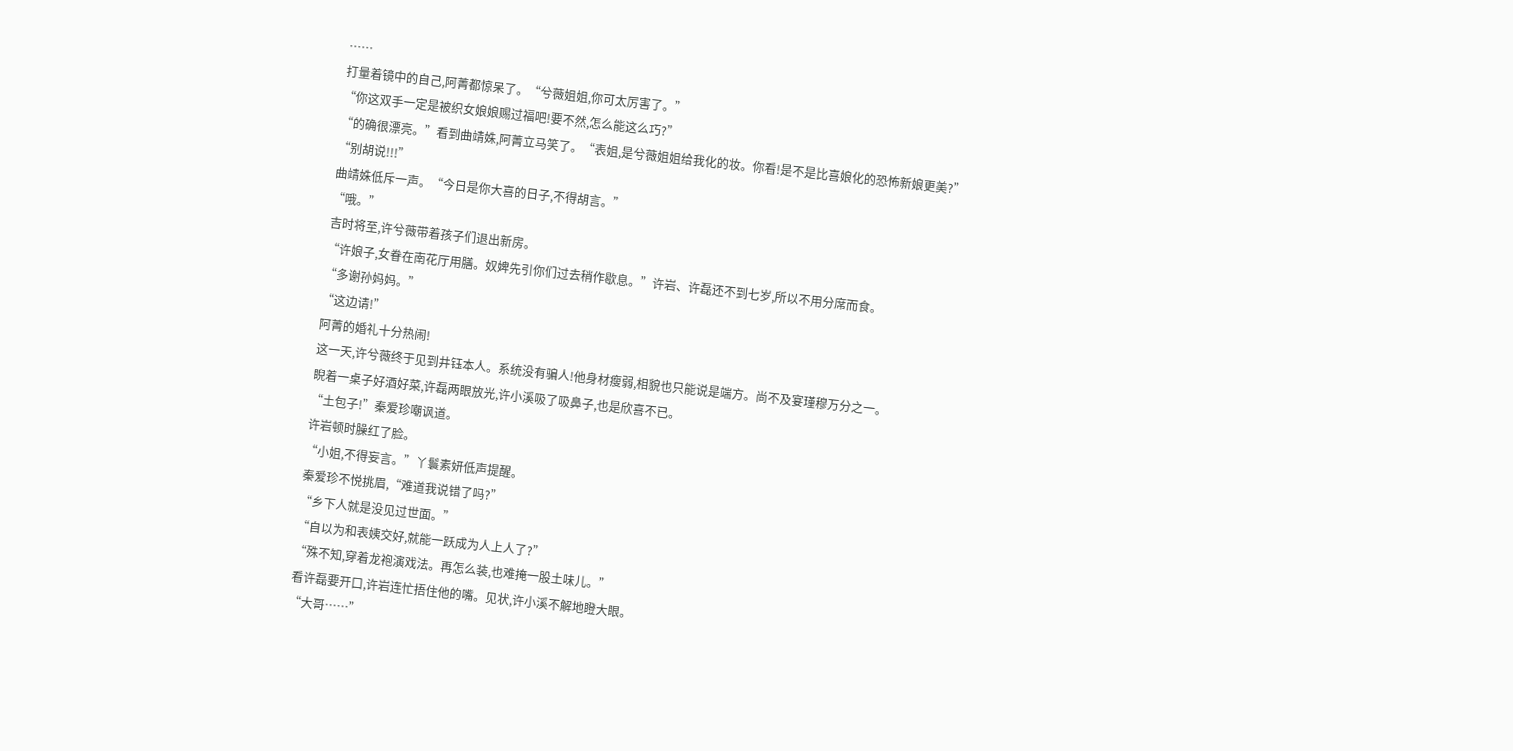……
打量着镜中的自己,阿菁都惊呆了。“兮薇姐姐,你可太厉害了。”
“你这双手一定是被织女娘娘赐过福吧!要不然,怎么能这么巧?”
“的确很漂亮。”看到曲靖姝,阿菁立马笑了。“表姐,是兮薇姐姐给我化的妆。你看!是不是比喜娘化的恐怖新娘更美?”
“别胡说!!!”
曲靖姝低斥一声。“今日是你大喜的日子,不得胡言。”
“哦。”
吉时将至,许兮薇带着孩子们退出新房。
“许娘子,女眷在南花厅用膳。奴婢先引你们过去稍作歇息。”许岩、许磊还不到七岁,所以不用分席而食。
“多谢孙妈妈。”
“这边请!”
阿菁的婚礼十分热闹!
这一天,许兮薇终于见到井钰本人。系统没有骗人!他身材瘦弱,相貌也只能说是端方。尚不及宴瑾穆万分之一。
睨着一桌子好酒好菜,许磊两眼放光,许小溪吸了吸鼻子,也是欣喜不已。
“土包子!”秦爱珍嘲讽道。
许岩顿时臊红了脸。
“小姐,不得妄言。”丫鬟素妍低声提醒。
秦爱珍不悦挑眉,“难道我说错了吗?”
“乡下人就是没见过世面。”
“自以为和表姨交好,就能一跃成为人上人了?”
“殊不知,穿着龙袍演戏法。再怎么装,也难掩一股土味儿。”
看许磊要开口,许岩连忙捂住他的嘴。见状,许小溪不解地瞪大眼。
“大哥……”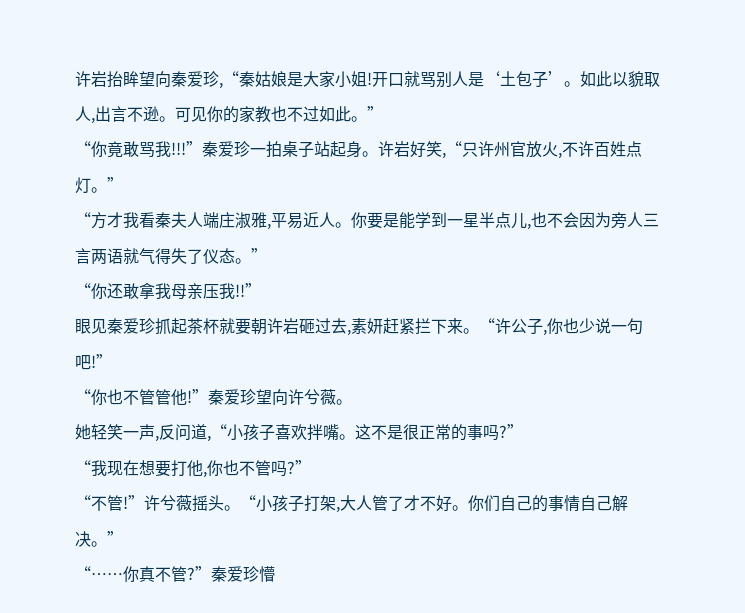许岩抬眸望向秦爱珍,“秦姑娘是大家小姐!开口就骂别人是‘土包子’。如此以貌取人,出言不逊。可见你的家教也不过如此。”
“你竟敢骂我!!!”秦爱珍一拍桌子站起身。许岩好笑,“只许州官放火,不许百姓点灯。”
“方才我看秦夫人端庄淑雅,平易近人。你要是能学到一星半点儿,也不会因为旁人三言两语就气得失了仪态。”
“你还敢拿我母亲压我!!”
眼见秦爱珍抓起茶杯就要朝许岩砸过去,素妍赶紧拦下来。“许公子,你也少说一句吧!”
“你也不管管他!”秦爱珍望向许兮薇。
她轻笑一声,反问道,“小孩子喜欢拌嘴。这不是很正常的事吗?”
“我现在想要打他,你也不管吗?”
“不管!”许兮薇摇头。“小孩子打架,大人管了才不好。你们自己的事情自己解决。”
“……你真不管?”秦爱珍懵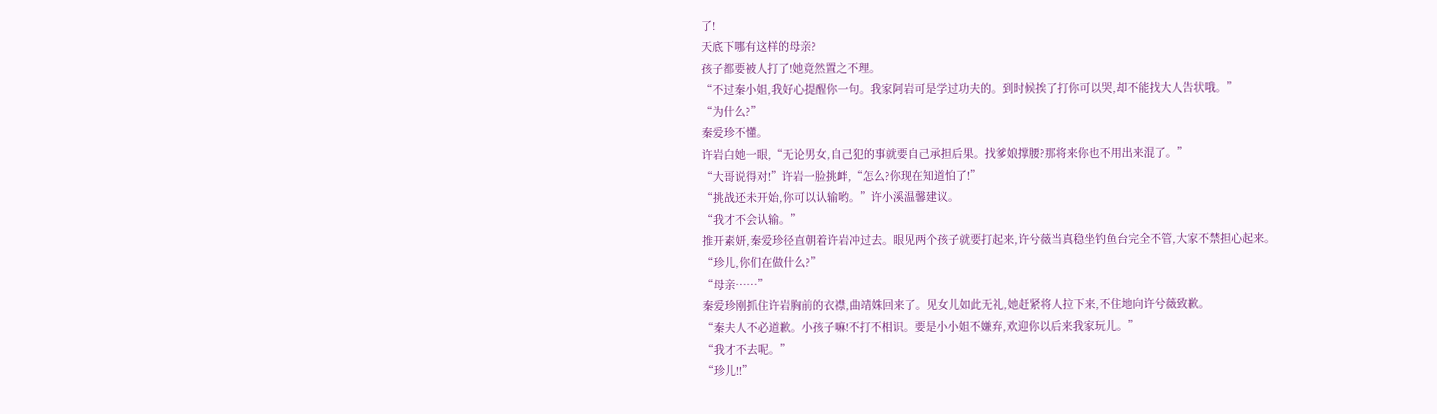了!
天底下哪有这样的母亲?
孩子都要被人打了!她竟然置之不理。
“不过秦小姐,我好心提醒你一句。我家阿岩可是学过功夫的。到时候挨了打你可以哭,却不能找大人告状哦。”
“为什么?”
秦爱珍不懂。
许岩白她一眼,“无论男女,自己犯的事就要自己承担后果。找爹娘撑腰?那将来你也不用出来混了。”
“大哥说得对!”许岩一脸挑衅,“怎么?你现在知道怕了!”
“挑战还未开始,你可以认输哟。”许小溪温馨建议。
“我才不会认输。”
推开素妍,秦爱珍径直朝着许岩冲过去。眼见两个孩子就要打起来,许兮薇当真稳坐钓鱼台完全不管,大家不禁担心起来。
“珍儿,你们在做什么?”
“母亲……”
秦爱珍刚抓住许岩胸前的衣襟,曲靖姝回来了。见女儿如此无礼,她赶紧将人拉下来,不住地向许兮薇致歉。
“秦夫人不必道歉。小孩子嘛!不打不相识。要是小小姐不嫌弃,欢迎你以后来我家玩儿。”
“我才不去呢。”
“珍儿!!”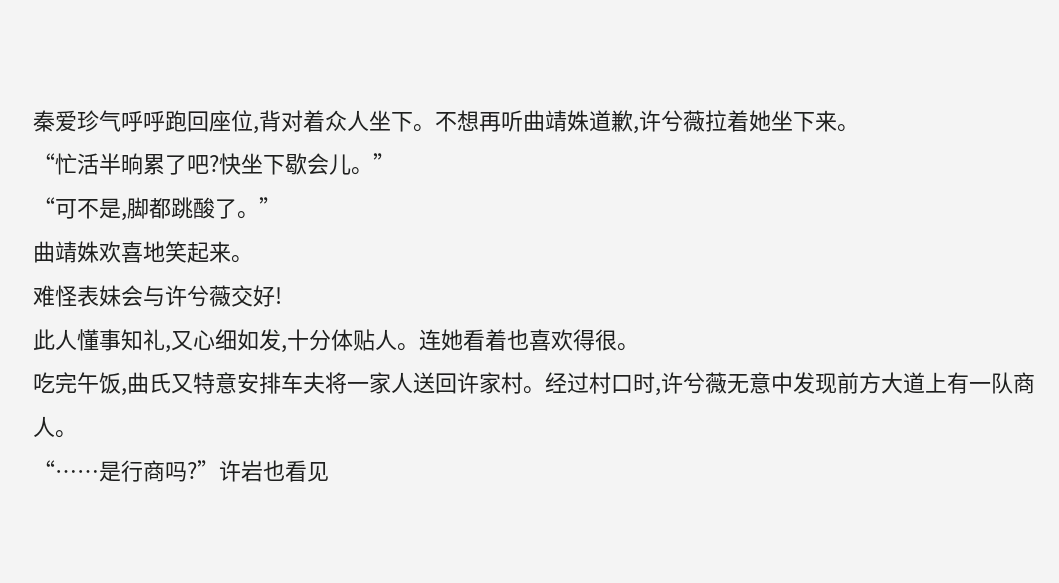秦爱珍气呼呼跑回座位,背对着众人坐下。不想再听曲靖姝道歉,许兮薇拉着她坐下来。
“忙活半晌累了吧?快坐下歇会儿。”
“可不是,脚都跳酸了。”
曲靖姝欢喜地笑起来。
难怪表妹会与许兮薇交好!
此人懂事知礼,又心细如发,十分体贴人。连她看着也喜欢得很。
吃完午饭,曲氏又特意安排车夫将一家人送回许家村。经过村口时,许兮薇无意中发现前方大道上有一队商人。
“……是行商吗?”许岩也看见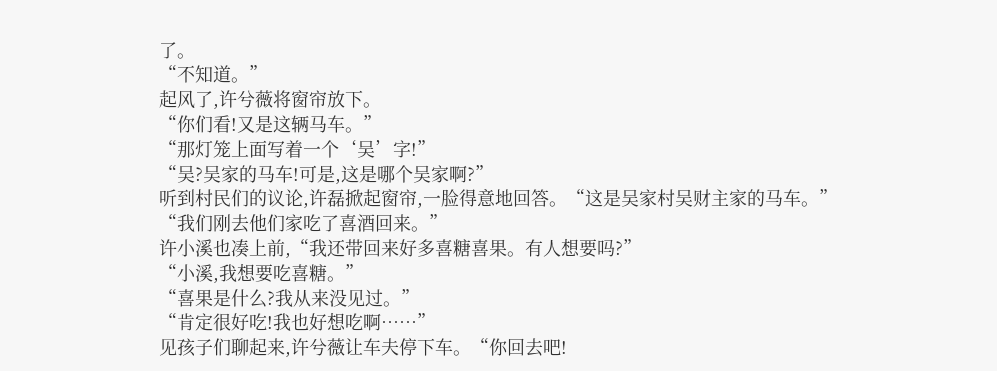了。
“不知道。”
起风了,许兮薇将窗帘放下。
“你们看!又是这辆马车。”
“那灯笼上面写着一个‘吴’字!”
“吴?吴家的马车!可是,这是哪个吴家啊?”
听到村民们的议论,许磊掀起窗帘,一脸得意地回答。“这是吴家村吴财主家的马车。”
“我们刚去他们家吃了喜酒回来。”
许小溪也凑上前,“我还带回来好多喜糖喜果。有人想要吗?”
“小溪,我想要吃喜糖。”
“喜果是什么?我从来没见过。”
“肯定很好吃!我也好想吃啊……”
见孩子们聊起来,许兮薇让车夫停下车。“你回去吧!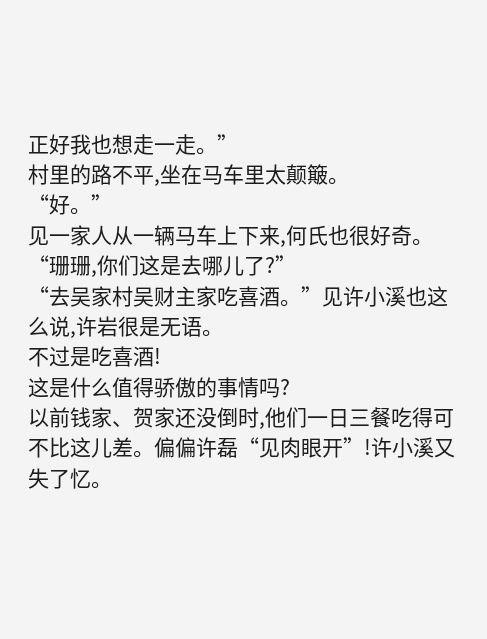正好我也想走一走。”
村里的路不平,坐在马车里太颠簸。
“好。”
见一家人从一辆马车上下来,何氏也很好奇。“珊珊,你们这是去哪儿了?”
“去吴家村吴财主家吃喜酒。”见许小溪也这么说,许岩很是无语。
不过是吃喜酒!
这是什么值得骄傲的事情吗?
以前钱家、贺家还没倒时,他们一日三餐吃得可不比这儿差。偏偏许磊“见肉眼开”!许小溪又失了忆。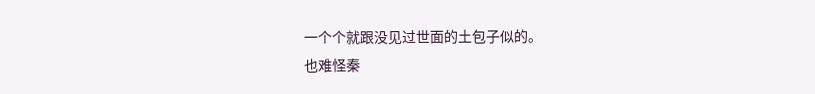一个个就跟没见过世面的土包子似的。
也难怪秦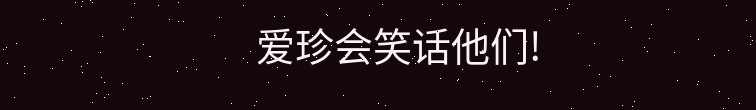爱珍会笑话他们!